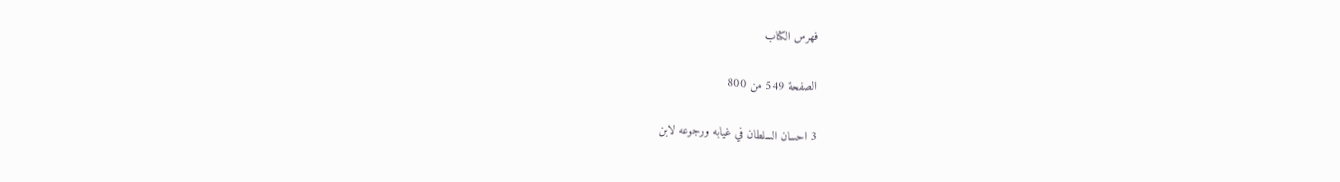فهرس الكتاب

الصفحة 549 من 800

3 احسان السلطان في غيابه ورجوعه لابن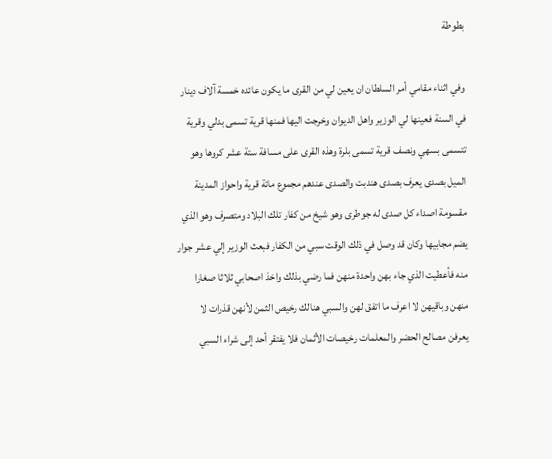بطوطة

وفي اثناء مقامي أمر السلطان ان يعين لي من القرى ما يكون عائده خمسة آلاف دينار في السنة فعينها لي الوزير واهل الديوان وخرجت اليها فمنها قرية تسمى بدلي وقرية تتسمى بسهي ونصف قرية تسمى بلرة وهذه القرى على مسافة ستة عشر كروها وهو الميل بصدى يعرف بصدى هندبت والصدى عندهم مجموع مائة قرية واحواز المدينة مقسومة اصداء كل صدى له جوطرى وهو شيخ من كفار تلك البلاد ومتصرف وهو الذي يضم مجابيها وكان قد وصل في ذلك الوقت سبي من الكفار فبعث الوزير إلي عشر جوار منه فأعطيت الذي جاء بهن واحدة منهن فما رضي بذلك واخذ اصحابي ثلاثا صغارا منهن وباقيهن لا اعرف ما اتفق لهن والسبي هنالك رخيص الثمن لأنهن قذرات لا يعرفن مصالح الحضر والمعلمات رخيصات الأثمان فلا يفتقر أحد إلى شراء السبي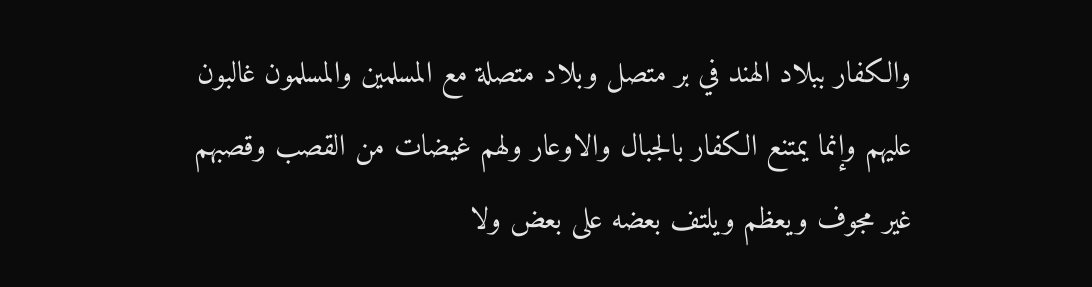والكفار ببلاد الهند في بر متصل وبلاد متصلة مع المسلمين والمسلمون غالبون عليهم وإنما يمتنع الكفار بالجبال والاوعار ولهم غيضات من القصب وقصبهم غير مجوف ويعظم ويلتف بعضه على بعض ولا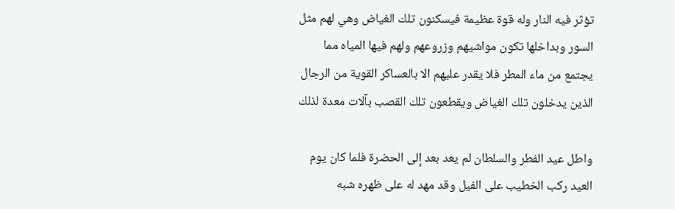تؤثر فيه النار وله قوة عظيمة فيسكنون تلك الغياض وهي لهم مثل السور وبداخلها تكون مواشيهم وزروعهم ولهم فيها المياه مما يجتمع من ماء المطر فلا يقدر عليهم الا بالعساكر القوية من الرجال الذين يدخلون تلك الغياض ويقطعون تلك القصب بآلات معدة لذلك

واطل عيد الفطر والسلطان لم يعد بعد إلى الحضرة فلما كان يوم العيد ركب الخطيب على الفيل وقد مهد له على ظهره شبه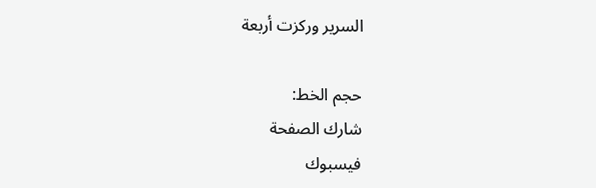السرير وركزت أربعة

حجم الخط:
شارك الصفحة
فيسبوك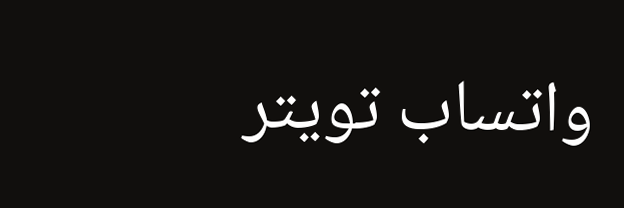واتساب تويتر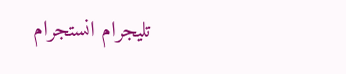تليجرام انستجرام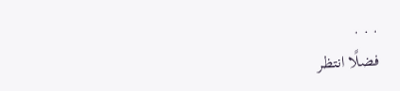. . .
فضلًا انتظر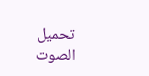تحميل الصوت